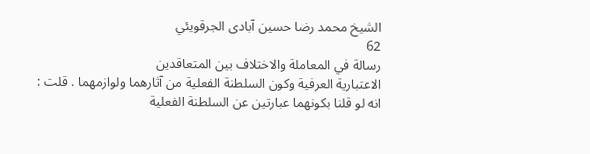الشيخ محمد رضا حسين آبادى الجرقويئي
62
رسالة في المعاملة والاختلاف بين المتعاقدين
الاعتبارية العرفية وكون السلطنة الفعلية من آثارهما ولوازمهما . قلت : انه لو قلنا بكونهما عبارتين عن السلطنة الفعلية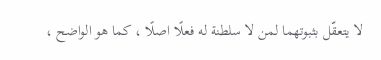لا يتعقّل بثبوتهما لمن لا سلطنة له فعلًا اصلًا ، كما هو الواضح ،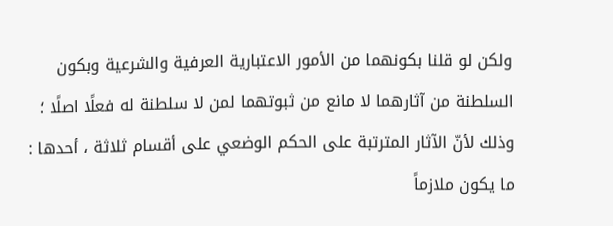ولكن لو قلنا بكونهما من الأمور الاعتبارية العرفية والشرعية وبكون السلطنة من آثارهما لا مانع من ثبوتهما لمن لا سلطنة له فعلًا اصلًا ؛ وذلك لأنّ الآثار المترتبة على الحكم الوضعي على أقسام ثلاثة ، أحدها : ما يكون ملازماً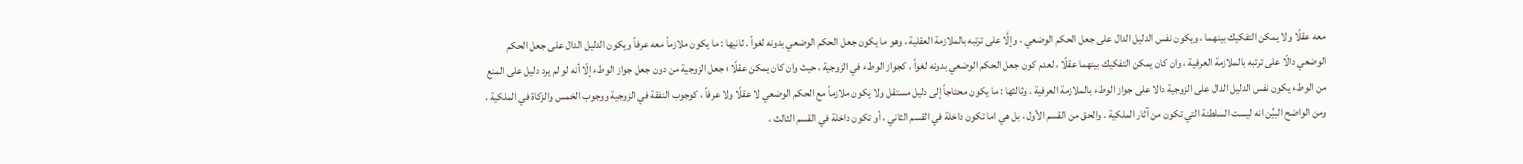معه عقلًا ولا يمكن التفكيك بينهما ، ويكون نفس الدليل الدال على جعل الحكم الوضعي ، وإلَّا على ترتبه بالملازمة العقلية ، وهو ما يكون جعل الحكم الوضعي بدونه لغواً . ثانيها : ما يكون ملازماً معه عرفاً ويكون الدليل الدال على جعل الحكم الوضعي دالّا على ترتبه بالملازمة العرفية ، وان كان يمكن التفكيك بينهما عقلًا ، لعدم كون جعل الحكم الوضعي بدونه لغواً ، كجواز الوطء في الزوجية ، حيث وان كان يمكن عقلًا ؛ جعل الزوجية من دون جعل جواز الوطء إلّا أنه لو لم يرد دليل على المنع من الوطء يكون نفس الدليل الدال على الزوجية دالا على جواز الوطء بالملازمة العرفية . وثالثها : ما يكون محتاجاً إلى دليل مستقل ولا يكون ملازماً مع الحكم الوضعي لا عقلًا ولا عرفاً ، كوجوب النفقة في الزوجية ووجوب الخمس والزكاة في الملكية ، ومن الواضح البيِّن انه ليست السلطنة التي تكون من آثار الملكية . والحق من القسم الأول ، بل هي اما تكون داخلة في القسم الثاني ، أو تكون داخلة في القسم الثالث ،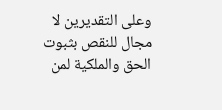وعلى التقديرين لا مجال للنقص بثبوت الحق والملكية لمن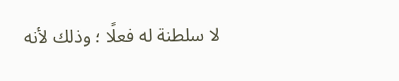لا سلطنة له فعلًا ؛ وذلك لأنه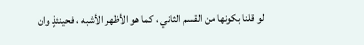لو قلنا بكونها من القسم الثاني ، كما هو الأظهر الأشبه ، فحينئذٍ وان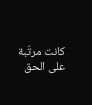كانت مرتّبة على الحق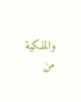والملكية من